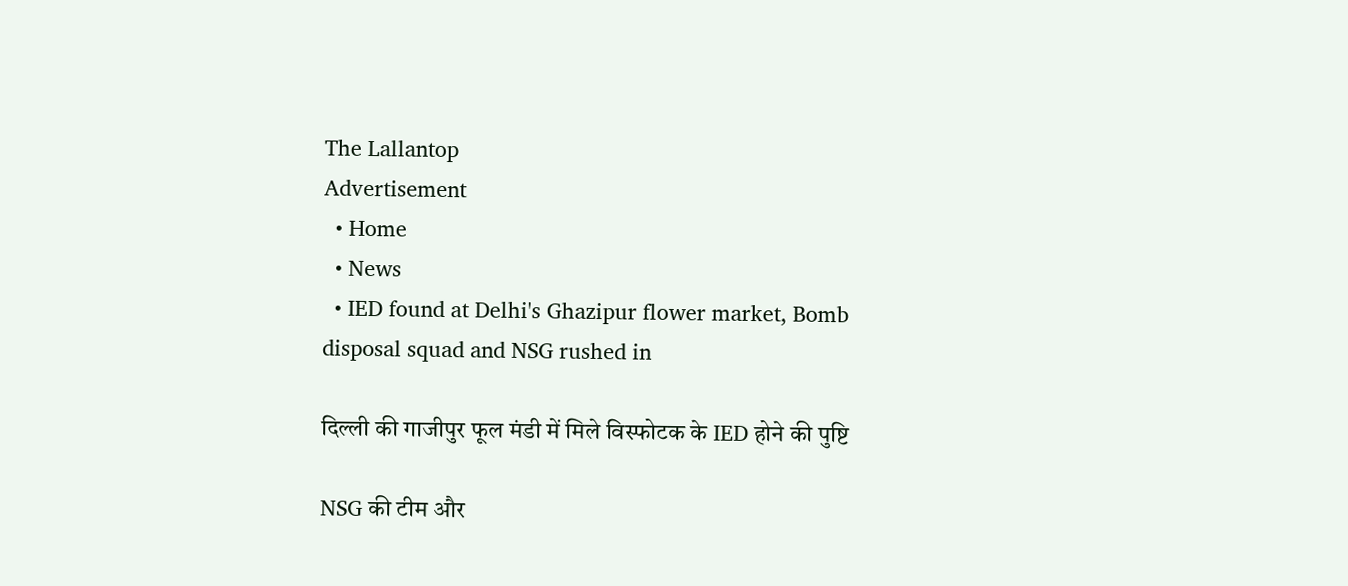The Lallantop
Advertisement
  • Home
  • News
  • IED found at Delhi's Ghazipur flower market, Bomb disposal squad and NSG rushed in

दिल्ली की गाजीपुर फूल मंडी में मिले विस्फोटक के IED होने की पुष्टि

NSG की टीम और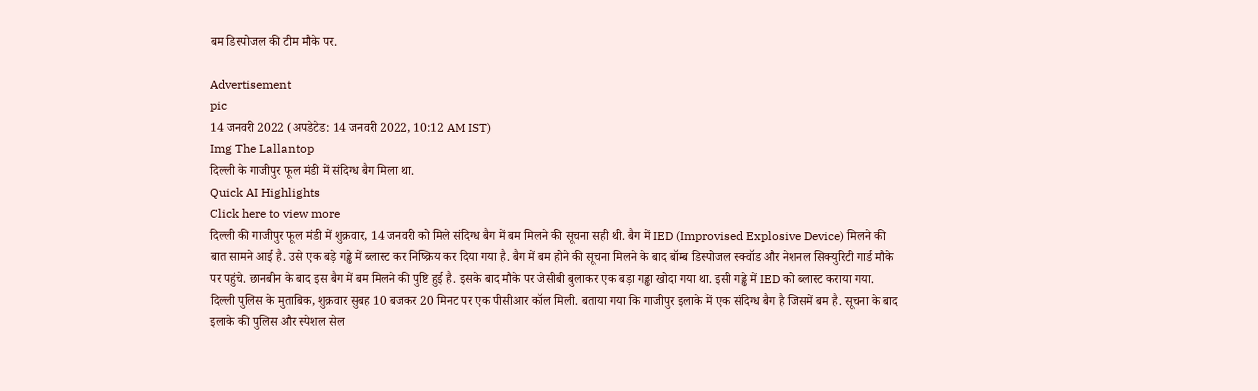बम डिस्पोजल की टीम मौके पर.

Advertisement
pic
14 जनवरी 2022 (अपडेटेड: 14 जनवरी 2022, 10:12 AM IST)
Img The Lallantop
दिल्ली के गाजीपुर फूल मंडी में संदिग्ध बैग मिला था.
Quick AI Highlights
Click here to view more
दिल्ली की गाजीपुर फूल मंडी में शुक्रवार, 14 जनवरी को मिले संदिग्ध बैग में बम मिलने की सूचना सही थी. बैग में IED (Improvised Explosive Device) मिलने की बात सामने आई है. उसे एक बड़े गड्ढे में ब्लास्ट कर निष्क्रिय कर दिया गया है. बैग में बम होने की सूचना मिलने के बाद बॉम्ब डिस्पोजल स्क्वॉड और नेशनल सिक्युरिटी गार्ड मौके पर पहुंचे. छानबीन के बाद इस बैग में बम मिलने की पुष्टि हुई है. इसके बाद मौके पर जेसीबी बुलाकर एक बड़ा गड्ढा खोदा गया था. इसी गड्ढे में IED को ब्लास्ट कराया गया. दिल्ली पुलिस के मुताबिक, शुक्रवार सुबह 10 बजकर 20 मिनट पर एक पीसीआर कॉल मिली. बताया गया कि गाजीपुर इलाके में एक संदिग्ध बैग है जिसमें बम है. सूचना के बाद इलाके की पुलिस और स्पेशल सेल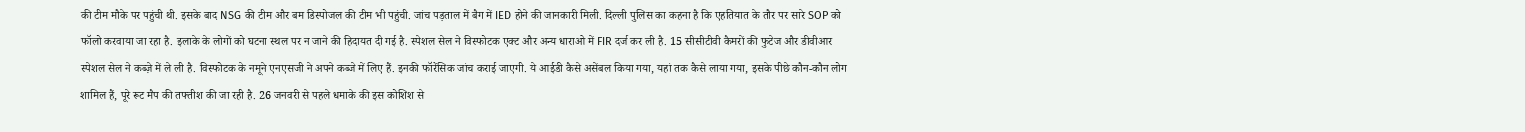की टीम मौके पर पहुंची थी. इसके बाद NSG की टीम और बम डिस्पोजल की टीम भी पहुंची. जांच पड़ताल में बैग में IED होने की जानकारी मिली. दिल्ली पुलिस का कहना है कि एहतियात के तौर पर सारे SOP को फॉलो करवाया जा रहा है. इलाके के लोगों को घटना स्थल पर न जाने की हिदायत दी गई है. स्पेशल सेल ने विस्फोटक एक्ट और अन्य धाराओ में FIR दर्ज कर ली है. 15 सीसीटीवी कैमरों की फुटेज और डीवीआर स्पेशल सेल ने कब्ज़े में ले ली है. विस्फोटक के नमूने एनएसजी ने अपने कब्जे में लिए हैं. इनकी फॉरेंसिक जांच कराई जाएगी. ये आईडी कैसे असेंबल किया गया, यहां तक कैसे लाया गया, इसके पीछे कौन-कौन लोग शामिल हैं, पूरे रूट मैप की तफ्तीश की जा रही है. 26 जनवरी से पहले धमाके की इस कोशिश से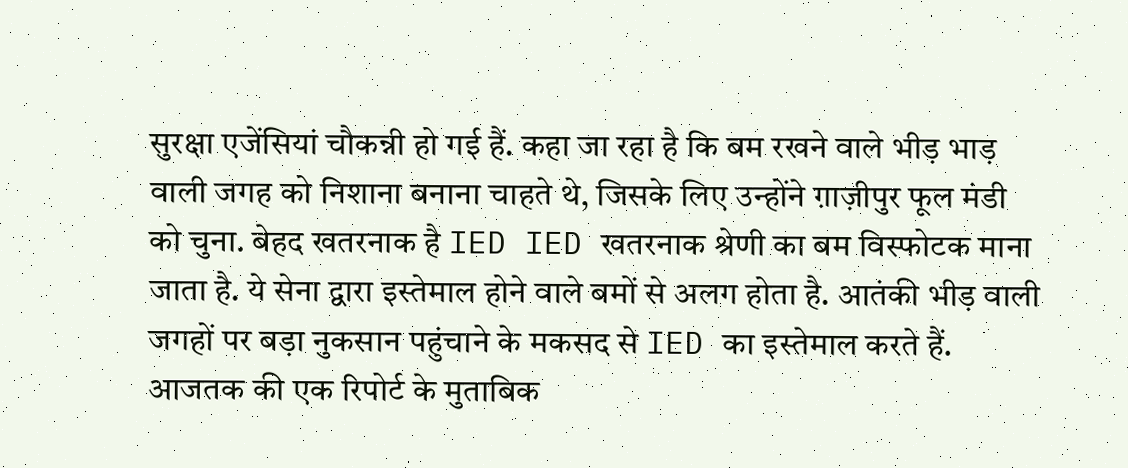सुरक्षा एजेंसियां चौकन्नी हो गई हैं. कहा जा रहा है कि बम रखने वाले भीड़ भाड़ वाली जगह को निशाना बनाना चाहते थे, जिसके लिए उन्होंने ग़ाज़ीपुर फूल मंडी को चुना. बेहद खतरनाक है IED IED खतरनाक श्रेणी का बम विस्फोटक माना जाता है. ये सेना द्वारा इस्तेमाल होने वाले बमों से अलग होता है. आतंकी भीड़ वाली जगहों पर बड़ा नुकसान पहुंचाने के मकसद से IED का इस्तेमाल करते हैं. आजतक की एक रिपोर्ट के मुताबिक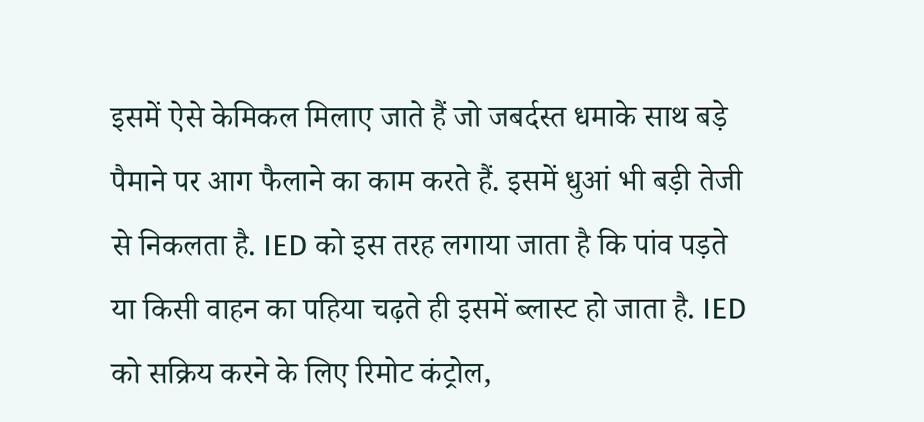इसमें ऐसे केमिकल मिलाए जाते हैं जो जबर्दस्त धमाके साथ बड़े पैमाने पर आग फैलाने का काम करते हैं. इसमें धुआं भी बड़ी तेजी से निकलता है. IED को इस तरह लगाया जाता है कि पांव पड़ते या किसी वाहन का पहिया चढ़ते ही इसमें ब्लास्ट हो जाता है. IED को सक्रिय करने के लिए रिमोट कंट्रोल,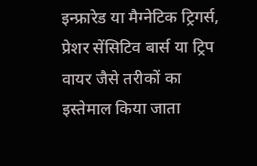इन्फ्रारेड या मैग्नेटिक ट्रिगर्स, प्रेशर सेंसिटिव बार्स या ट्रिप वायर जैसे तरीकों का इस्तेमाल किया जाता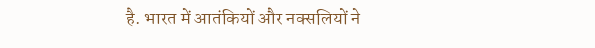है. भारत में आतंकियों और नक्सलियों ने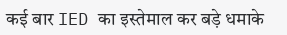कई बार IED का इस्तेमाल कर बड़े धमाके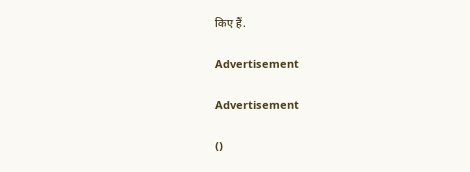किए हैं.

Advertisement

Advertisement

()